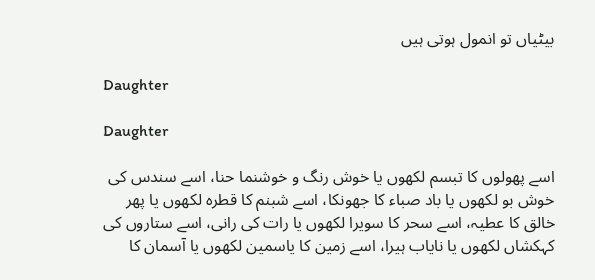بیٹیاں تو انمول ہوتی ہیں

Daughter

Daughter

اسے پھولوں کا تبسم لکھوں یا خوش رنگ و خوشنما حنا، اسے سندس کی خوش بو لکھوں یا باد صباء کا جھونکا، اسے شبنم کا قطرہ لکھوں یا پھر خالق کا عطیہ، اسے سحر کا سویرا لکھوں یا رات کی رانی، اسے ستاروں کی کہکشاں لکھوں یا نایاب ہیرا، اسے زمین کا یاسمین لکھوں یا آسمان کا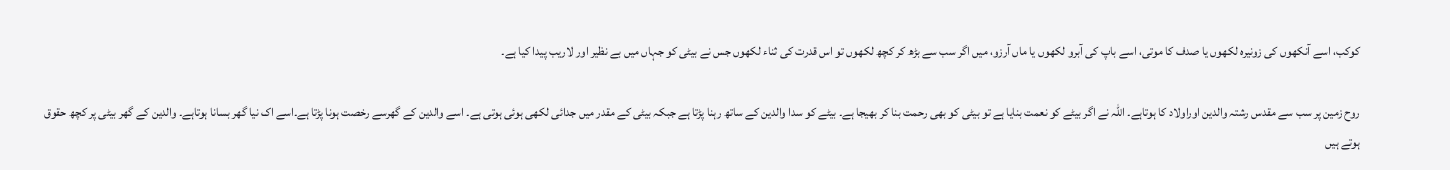کوکب، اسے آنکھوں کی زونیرہ لکھوں یا صدف کا موتی، اسے باپ کی آبرو لکھوں یا ماں آرزو، میں اگر سب سے بڑھ کر کچھ لکھوں تو اس قدرت کی ثناء لکھوں جس نے بیٹی کو جہاں میں بے نظیر اور لاریب پیدا کیا ہے۔

روح زمین پر سب سے مقدس رشتہ والدین اوراولاد کا ہوتاہے۔ اللہ نے اگر بیٹے کو نعمت بنایا ہے تو بیٹی کو بھی رحمت بنا کر بھیجا ہے۔ بیٹے کو سدا والدین کے ساتھ رہنا پڑتا ہے جبکہ بیٹی کے مقدر میں جدائی لکھی ہوئی ہوتی ہے۔ اسے والدین کے گھرسے رخصت ہونا پڑتا ہے۔اسے اک نیا گھر بسانا ہوتاہے۔ والدین کے گھر بیٹی پر کچھ حقوق ہوتے ہیں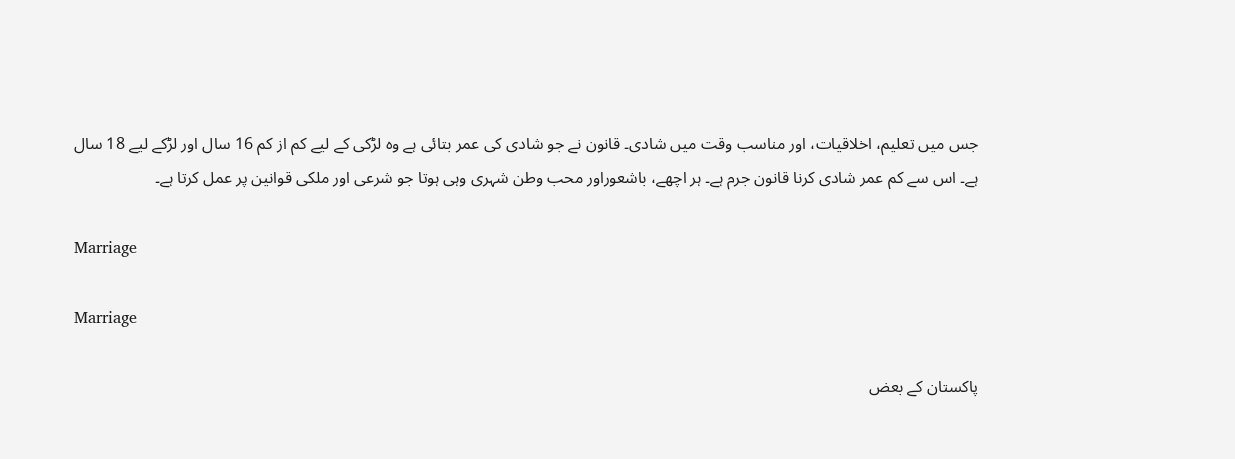جس میں تعلیم، اخلاقیات، اور مناسب وقت میں شادی۔ قانون نے جو شادی کی عمر بتائی ہے وہ لڑکی کے لیے کم از کم 16 سال اور لڑکے لیے 18 سال ہے۔ اس سے کم عمر شادی کرنا قانون جرم ہے۔ ہر اچھے، باشعوراور محب وطن شہری وہی ہوتا جو شرعی اور ملکی قوانین پر عمل کرتا ہے۔

Marriage

Marriage

پاکستان کے بعض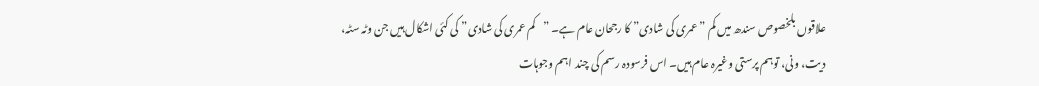علاقوں بلخصوص سندھ میں کم ”عمری کی شادی” کا رجحان عام ہے۔ ”کم عمری کی شادی” کی کئی اشکال ہیں جن وٹہ سٹہ، دیت، ونی، توہم پرستی وغیرہ عام ہیں۔ اس فرسودہ رسم کی چند اہم وجوہات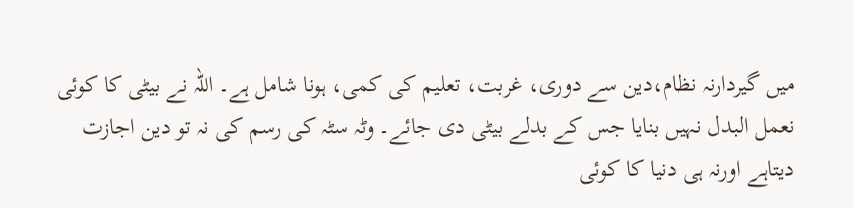میں گیردارنہ نظام،دین سے دوری، غربت، تعلیم کی کمی، ہونا شامل ہے۔ اللہ نے بیٹی کا کوئی نعمل البدل نہیں بنایا جس کے بدلے بیٹی دی جائے۔ وٹہ سٹہ کی رسم کی نہ تو دین اجازت دیتاہے اورنہ ہی دنیا کا کوئی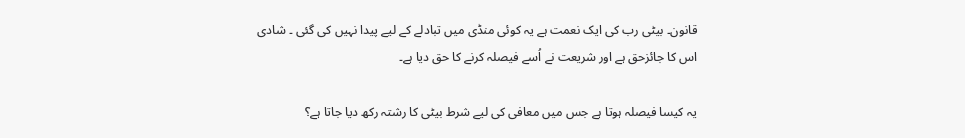قانون۔ بیٹی رب کی ایک نعمت ہے یہ کوئی منڈی میں تبادلے کے لیے پیدا نہیں کی گئی ۔ شادی اس کا جائزحق ہے اور شریعت نے اُسے فیصلہ کرنے کا حق دیا ہے۔

یہ کیسا فیصلہ ہوتا ہے جس میں معافی کی لیے شرط بیٹی کا رشتہ رکھ دیا جاتا ہے؟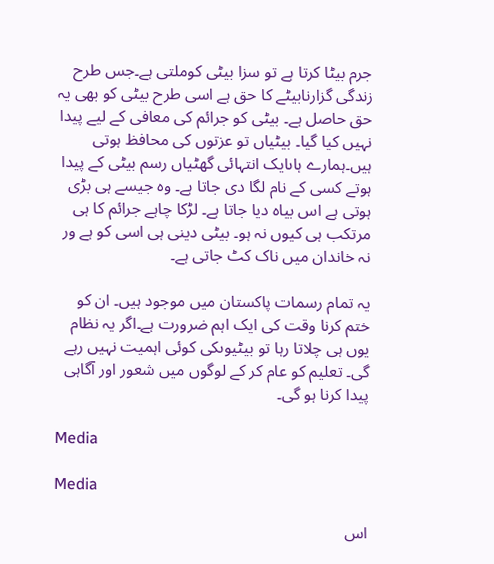جرم بیٹا کرتا ہے تو سزا بیٹی کوملتی ہے۔جس طرح زندگی گزارنابیٹے کا حق ہے اسی طرح بیٹی کو بھی یہ حق حاصل ہے۔ بیٹی کو جرائم کی معافی کے لیے پیدا نہیں کیا گیا۔ بیٹیاں تو عزتوں کی محافظ ہوتی ہیں۔ہمارے ہاںایک انتہائی گھٹیاں رسم بیٹی کے پیدا ہوتے کسی کے نام لگا دی جاتا ہے۔ وہ جیسے ہی بڑی ہوتی ہے اس بیاہ دیا جاتا ہے۔ لڑکا چاہے جرائم کا ہی مرتکب ہی کیوں نہ ہو۔ بیٹی دینی ہی اسی کو ہے ور نہ خاندان میں ناک کٹ جاتی ہے۔

یہ تمام رسمات پاکستان میں موجود ہیں۔ ان کو ختم کرنا وقت کی ایک اہم ضرورت ہے۔اگر یہ نظام یوں ہی چلاتا رہا تو بیٹیوںکی کوئی اہمیت نہیں رہے گی۔ تعلیم کو عام کر کے لوگوں میں شعور اور آگاہی پیدا کرنا ہو گی۔

Media

Media

اس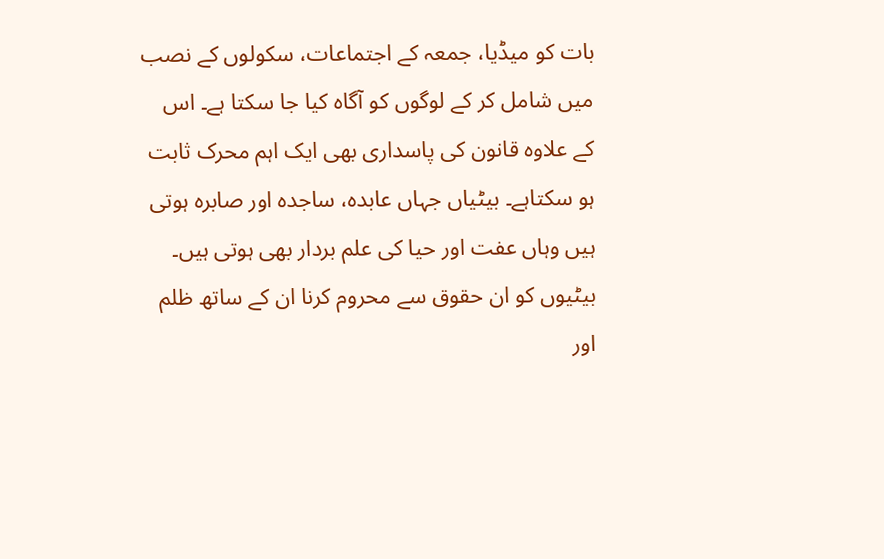بات کو میڈیا، جمعہ کے اجتماعات، سکولوں کے نصب میں شامل کر کے لوگوں کو آگاہ کیا جا سکتا ہے۔ اس کے علاوہ قانون کی پاسداری بھی ایک اہم محرک ثابت ہو سکتاہے۔ بیٹیاں جہاں عابدہ، ساجدہ اور صابرہ ہوتی ہیں وہاں عفت اور حیا کی علم بردار بھی ہوتی ہیں۔ بیٹیوں کو ان حقوق سے محروم کرنا ان کے ساتھ ظلم اور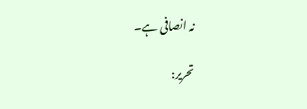نہ انصافی ہے۔

تحریر: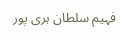فہیم سلطان ہری پور